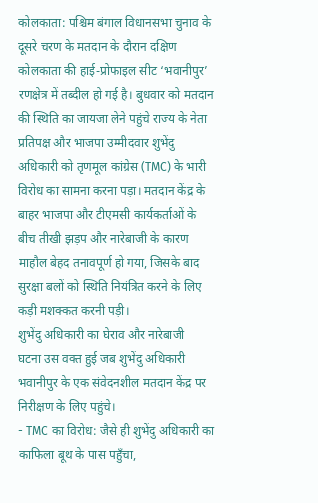कोलकाता: पश्चिम बंगाल विधानसभा चुनाव के दूसरे चरण के मतदान के दौरान दक्षिण कोलकाता की हाई-प्रोफाइल सीट ‘भवानीपुर’ रणक्षेत्र में तब्दील हो गई है। बुधवार को मतदान की स्थिति का जायजा लेने पहुंचे राज्य के नेता प्रतिपक्ष और भाजपा उम्मीदवार शुभेंदु अधिकारी को तृणमूल कांग्रेस (TMC) के भारी विरोध का सामना करना पड़ा। मतदान केंद्र के बाहर भाजपा और टीएमसी कार्यकर्ताओं के बीच तीखी झड़प और नारेबाजी के कारण माहौल बेहद तनावपूर्ण हो गया, जिसके बाद सुरक्षा बलों को स्थिति नियंत्रित करने के लिए कड़ी मशक्कत करनी पड़ी।
शुभेंदु अधिकारी का घेराव और नारेबाजी
घटना उस वक्त हुई जब शुभेंदु अधिकारी भवानीपुर के एक संवेदनशील मतदान केंद्र पर निरीक्षण के लिए पहुंचे।
- TMC का विरोध: जैसे ही शुभेंदु अधिकारी का काफिला बूथ के पास पहुँचा,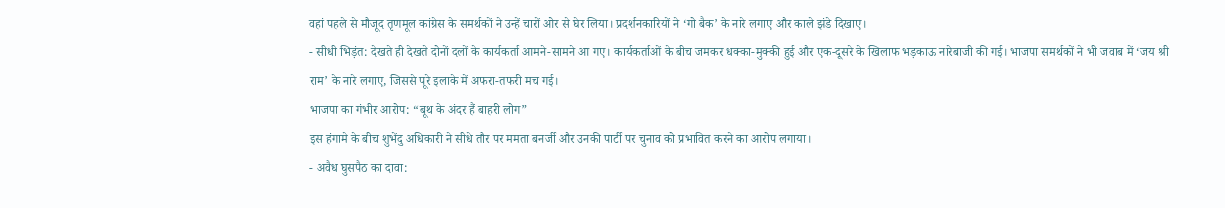वहां पहले से मौजूद तृणमूल कांग्रेस के समर्थकों ने उन्हें चारों ओर से घेर लिया। प्रदर्शनकारियों ने ‘गो बैक’ के नारे लगाए और काले झंडे दिखाए।
- सीधी भिड़ंत: देखते ही देखते दोनों दलों के कार्यकर्ता आमने-सामने आ गए। कार्यकर्ताओं के बीच जमकर धक्का-मुक्की हुई और एक-दूसरे के खिलाफ भड़काऊ नारेबाजी की गई। भाजपा समर्थकों ने भी जवाब में ‘जय श्री राम’ के नारे लगाए, जिससे पूरे इलाके में अफरा-तफरी मच गई।
भाजपा का गंभीर आरोप: “बूथ के अंदर हैं बाहरी लोग”
इस हंगामे के बीच शुभेंदु अधिकारी ने सीधे तौर पर ममता बनर्जी और उनकी पार्टी पर चुनाव को प्रभावित करने का आरोप लगाया।
- अवैध घुसपैठ का दावा: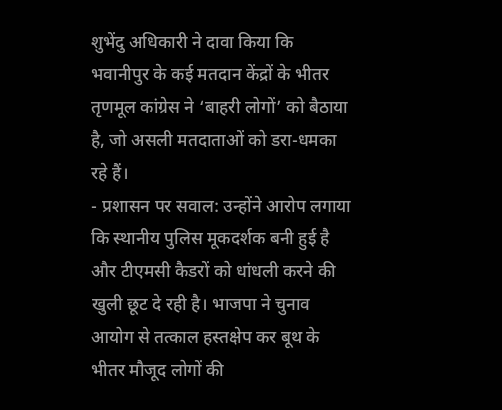शुभेंदु अधिकारी ने दावा किया कि भवानीपुर के कई मतदान केंद्रों के भीतर तृणमूल कांग्रेस ने ‘बाहरी लोगों’ को बैठाया है, जो असली मतदाताओं को डरा-धमका रहे हैं।
- प्रशासन पर सवाल: उन्होंने आरोप लगाया कि स्थानीय पुलिस मूकदर्शक बनी हुई है और टीएमसी कैडरों को धांधली करने की खुली छूट दे रही है। भाजपा ने चुनाव आयोग से तत्काल हस्तक्षेप कर बूथ के भीतर मौजूद लोगों की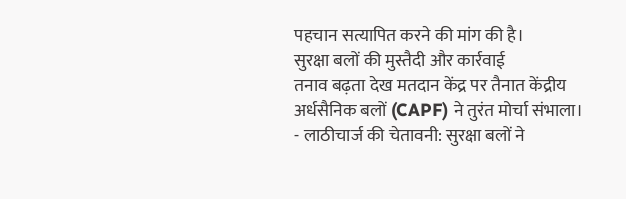पहचान सत्यापित करने की मांग की है।
सुरक्षा बलों की मुस्तैदी और कार्रवाई
तनाव बढ़ता देख मतदान केंद्र पर तैनात केंद्रीय अर्धसैनिक बलों (CAPF) ने तुरंत मोर्चा संभाला।
- लाठीचार्ज की चेतावनी: सुरक्षा बलों ने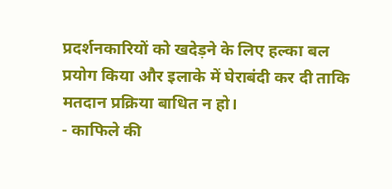प्रदर्शनकारियों को खदेड़ने के लिए हल्का बल प्रयोग किया और इलाके में घेराबंदी कर दी ताकि मतदान प्रक्रिया बाधित न हो।
- काफिले की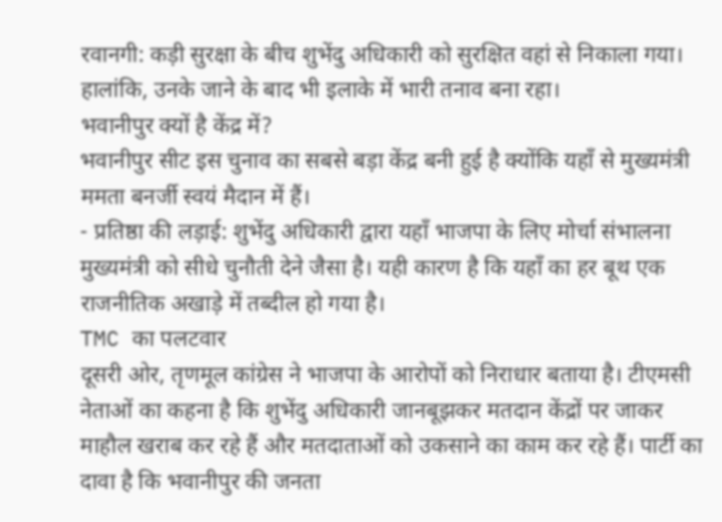रवानगी: कड़ी सुरक्षा के बीच शुभेंदु अधिकारी को सुरक्षित वहां से निकाला गया। हालांकि, उनके जाने के बाद भी इलाके में भारी तनाव बना रहा।
भवानीपुर क्यों है केंद्र में?
भवानीपुर सीट इस चुनाव का सबसे बड़ा केंद्र बनी हुई है क्योंकि यहाँ से मुख्यमंत्री ममता बनर्जी स्वयं मैदान में हैं।
- प्रतिष्ठा की लड़ाई: शुभेंदु अधिकारी द्वारा यहाँ भाजपा के लिए मोर्चा संभालना मुख्यमंत्री को सीधे चुनौती देने जैसा है। यही कारण है कि यहाँ का हर बूथ एक राजनीतिक अखाड़े में तब्दील हो गया है।
TMC का पलटवार
दूसरी ओर, तृणमूल कांग्रेस ने भाजपा के आरोपों को निराधार बताया है। टीएमसी नेताओं का कहना है कि शुभेंदु अधिकारी जानबूझकर मतदान केंद्रों पर जाकर माहौल खराब कर रहे हैं और मतदाताओं को उकसाने का काम कर रहे हैं। पार्टी का दावा है कि भवानीपुर की जनता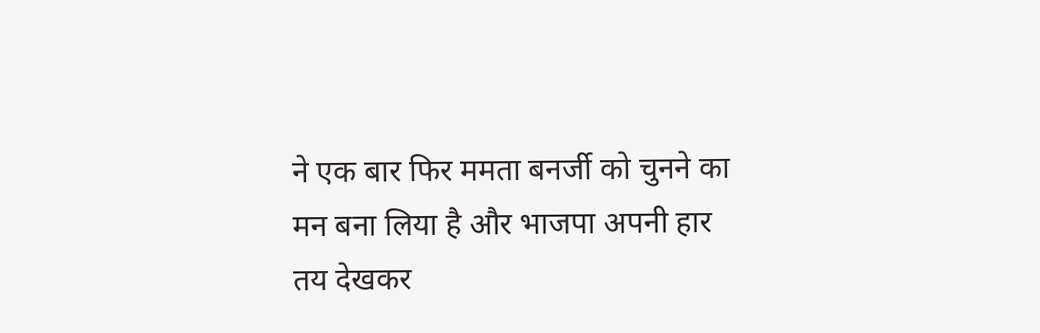ने एक बार फिर ममता बनर्जी को चुनने का मन बना लिया है और भाजपा अपनी हार तय देखकर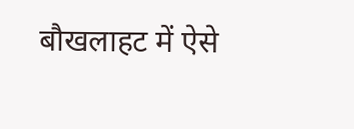बौखलाहट में ऐसे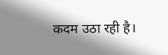कदम उठा रही है।